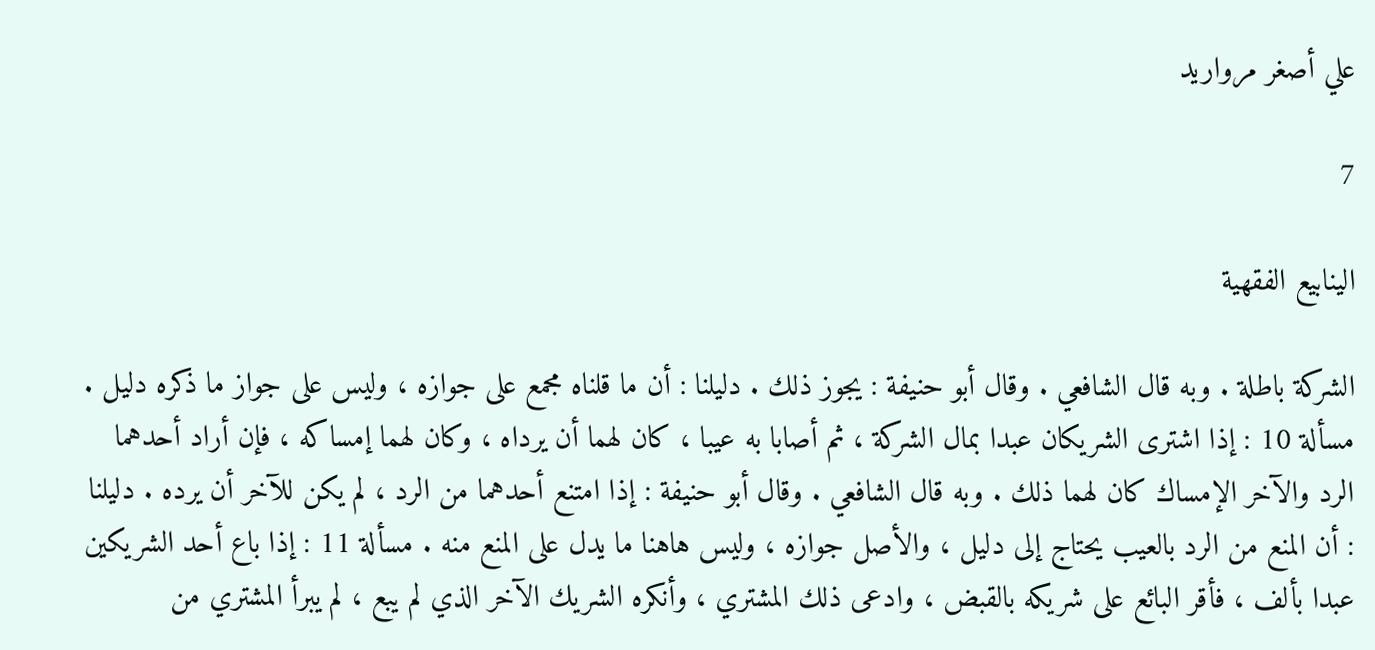علي أصغر مرواريد

7

الينابيع الفقهية

الشركة باطلة . وبه قال الشافعي . وقال أبو حنيفة : يجوز ذلك . دليلنا : أن ما قلناه مجمع على جوازه ، وليس على جواز ما ذكره دليل . مسألة 10 : إذا اشترى الشريكان عبدا بمال الشركة ، ثم أصابا به عيبا ، كان لهما أن يرداه ، وكان لهما إمساكه ، فإن أراد أحدهما الرد والآخر الإمساك كان لهما ذلك . وبه قال الشافعي . وقال أبو حنيفة : إذا امتنع أحدهما من الرد ، لم يكن للآخر أن يرده . دليلنا : أن المنع من الرد بالعيب يحتاج إلى دليل ، والأصل جوازه ، وليس هاهنا ما يدل على المنع منه . مسألة 11 : إذا باع أحد الشريكين عبدا بألف ، فأقر البائع على شريكه بالقبض ، وادعى ذلك المشتري ، وأنكره الشريك الآخر الذي لم يبع ، لم يبرأ المشتري من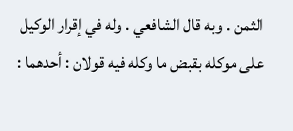الثمن . وبه قال الشافعي . وله في إقرار الوكيل على موكله بقبض ما وكله فيه قولان : أحدهما :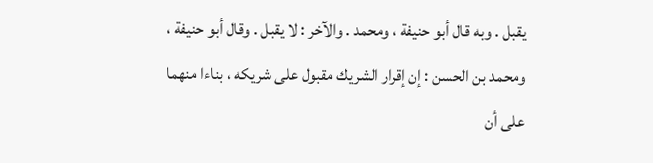يقبل . وبه قال أبو حنيفة ، ومحمد . والآخر : لا يقبل . وقال أبو حنيفة ، ومحمد بن الحسن : إن إقرار الشريك مقبول على شريكه ، بناءا منهما على أن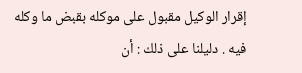إقرار الوكيل مقبول على موكله بقبض ما وكله فيه . دليلنا على ذلك : أن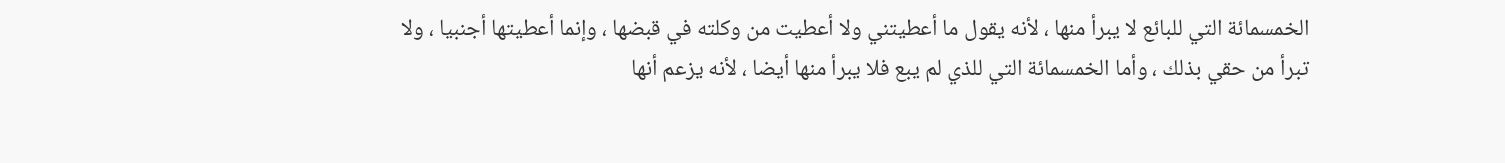الخمسمائة التي للبائع لا يبرأ منها ، لأنه يقول ما أعطيتني ولا أعطيت من وكلته في قبضها ، وإنما أعطيتها أجنبيا ، ولا تبرأ من حقي بذلك ، وأما الخمسمائة التي للذي لم يبع فلا يبرأ منها أيضا ، لأنه يزعم أنها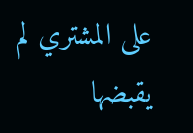على المشتري لم يقبضها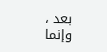بعد ، وإنما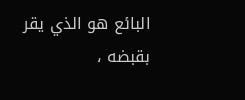البائع هو الذي يقر بقبضه ،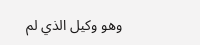وهو وكيل الذي لم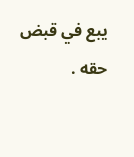يبع في قبض حقه .